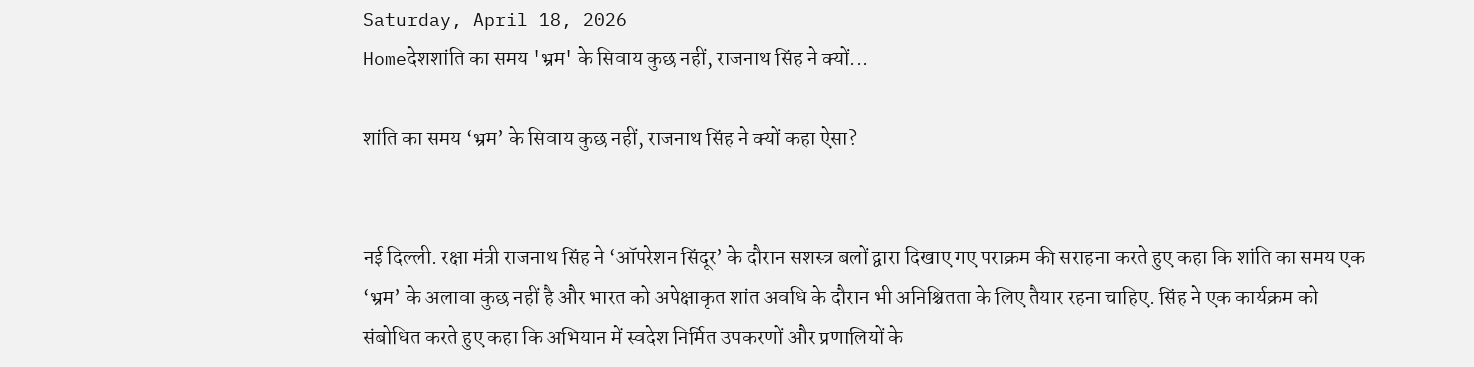Saturday, April 18, 2026
Homeदेशशांति का समय 'भ्रम' के सिवाय कुछ नहीं, राजनाथ सिंह ने क्यों...

शांति का समय ‘भ्रम’ के सिवाय कुछ नहीं, राजनाथ सिंह ने क्यों कहा ऐसा?


नई दिल्ली. रक्षा मंत्री राजनाथ सिंह ने ‘ऑपरेशन सिंदूर’ के दौरान सशस्त्र बलों द्वारा दिखाए गए पराक्रम की सराहना करते हुए कहा कि शांति का समय एक ‘भ्रम’ के अलावा कुछ नहीं है और भारत को अपेक्षाकृत शांत अवधि के दौरान भी अनिश्चितता के लिए तैयार रहना चाहिए. सिंह ने एक कार्यक्रम को संबोधित करते हुए कहा कि अभियान में स्वदेश निर्मित उपकरणों और प्रणालियों के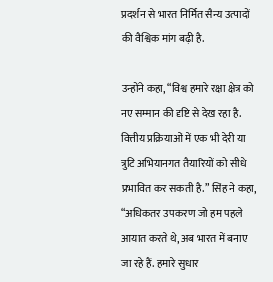प्रदर्शन से भारत निर्मित सैन्य उत्पादों की वैश्विक मांग बढ़ी है.

उन्होंने कहा, “विश्व हमारे रक्षा क्षेत्र को नए सम्मान की दृष्टि से देख रहा है. वित्तीय प्रक्रियाओं में एक भी देरी या त्रुटि अभियानगत तैयारियों को सीधे प्रभावित कर सकती है.” सिंह ने कहा, “अधिकतर उपकरण जो हम पहले आयात करते थे, अब भारत में बनाए जा रहे हैं. हमारे सुधार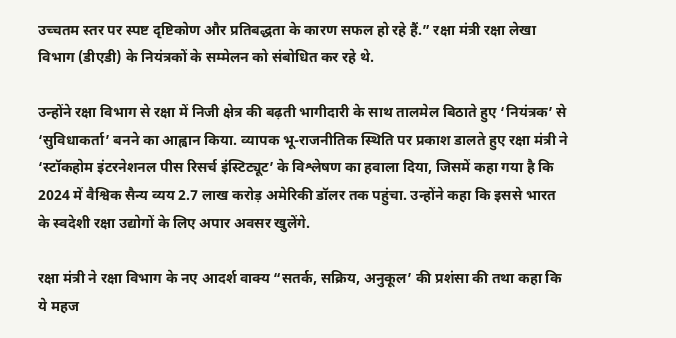उच्चतम स्तर पर स्पष्ट दृष्टिकोण और प्रतिबद्धता के कारण सफल हो रहे हैं.” रक्षा मंत्री रक्षा लेखा विभाग (डीएडी) के नियंत्रकों के सम्मेलन को संबोधित कर रहे थे.

उन्होंने रक्षा विभाग से रक्षा में निजी क्षेत्र की बढ़ती भागीदारी के साथ तालमेल बिठाते हुए ‘नियंत्रक’ से ‘सुविधाकर्ता’ बनने का आह्वान किया. व्यापक भू-राजनीतिक स्थिति पर प्रकाश डालते हुए रक्षा मंत्री ने ‘स्टॉकहोम इंटरनेशनल पीस रिसर्च इंस्टिट्यूट’ के विश्लेषण का हवाला दिया, जिसमें कहा गया है कि 2024 में वैश्विक सैन्य व्यय 2.7 लाख करोड़ अमेरिकी डॉलर तक पहुंचा. उन्होंने कहा कि इससे भारत के स्वदेशी रक्षा उद्योगों के लिए अपार अवसर खुलेंगे.

रक्षा मंत्री ने रक्षा विभाग के नए आदर्श वाक्य “सतर्क, सक्रिय, अनुकूल’ की प्रशंसा की तथा कहा कि ये महज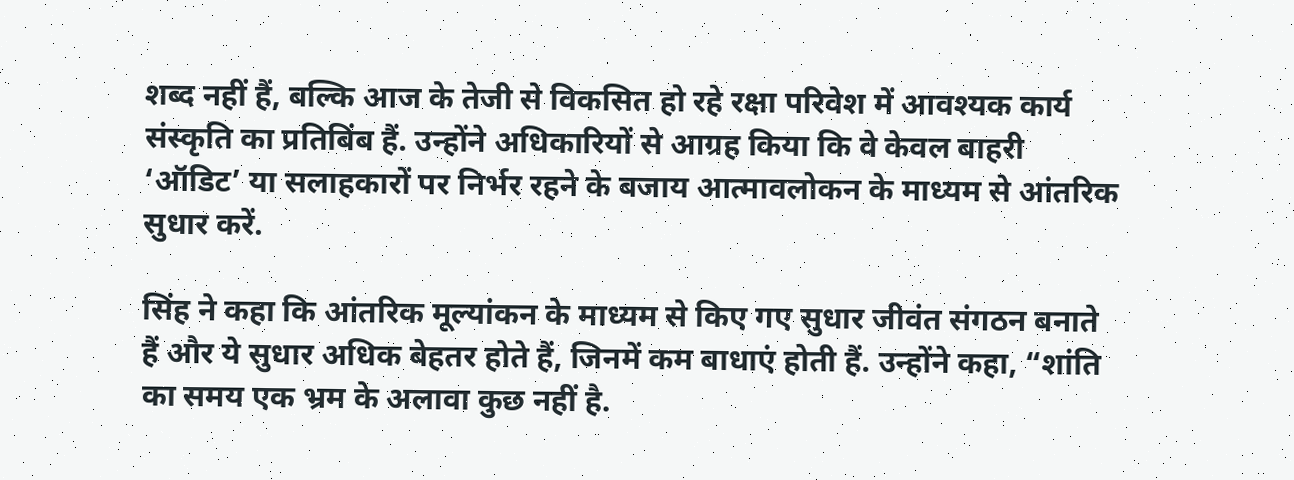शब्द नहीं हैं, बल्कि आज के तेजी से विकसित हो रहे रक्षा परिवेश में आवश्यक कार्य संस्कृति का प्रतिबिंब हैं. उन्होंने अधिकारियों से आग्रह किया कि वे केवल बाहरी ‘ऑडिट’ या सलाहकारों पर निर्भर रहने के बजाय आत्मावलोकन के माध्यम से आंतरिक सुधार करें.

सिंह ने कहा कि आंतरिक मूल्यांकन के माध्यम से किए गए सुधार जीवंत संगठन बनाते हैं और ये सुधार अधिक बेहतर होते हैं, जिनमें कम बाधाएं होती हैं. उन्होंने कहा, “शांति का समय एक भ्रम के अलावा कुछ नहीं है.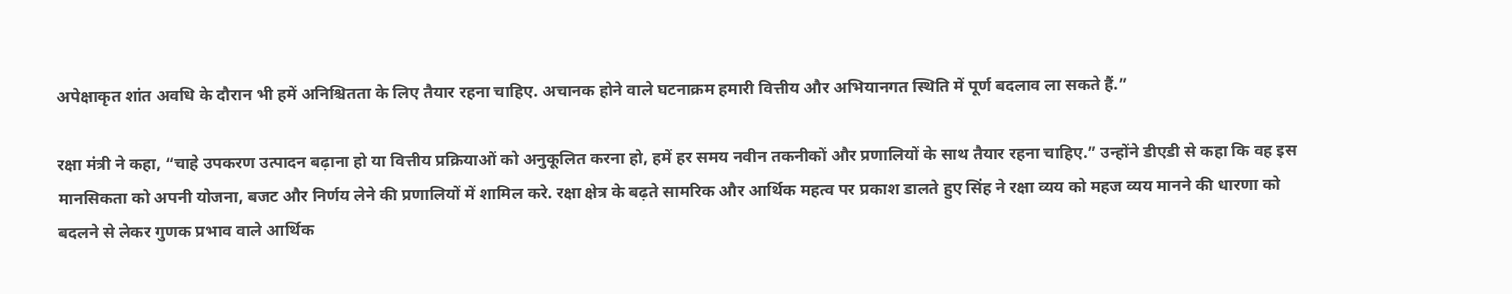अपेक्षाकृत शांत अवधि के दौरान भी हमें अनिश्चितता के लिए तैयार रहना चाहिए. अचानक होने वाले घटनाक्रम हमारी वित्तीय और अभियानगत स्थिति में पूर्ण बदलाव ला सकते हैं.”

रक्षा मंत्री ने कहा, “चाहे उपकरण उत्पादन बढ़ाना हो या वित्तीय प्रक्रियाओं को अनुकूलित करना हो, हमें हर समय नवीन तकनीकों और प्रणालियों के साथ तैयार रहना चाहिए.” उन्होंने डीएडी से कहा कि वह इस मानसिकता को अपनी योजना, बजट और निर्णय लेने की प्रणालियों में शामिल करे. रक्षा क्षेत्र के बढ़ते सामरिक और आर्थिक महत्व पर प्रकाश डालते हुए सिंह ने रक्षा व्यय को महज व्यय मानने की धारणा को बदलने से लेकर गुणक प्रभाव वाले आर्थिक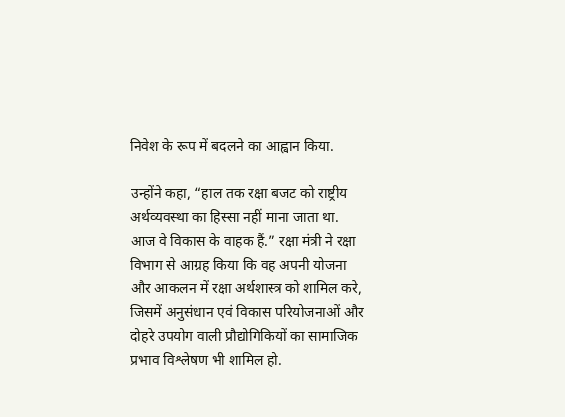निवेश के रूप में बदलने का आह्वान किया.

उन्होंने कहा, “हाल तक रक्षा बजट को राष्ट्रीय अर्थव्यवस्था का हिस्सा नहीं माना जाता था. आज वे विकास के वाहक हैं.” रक्षा मंत्री ने रक्षा विभाग से आग्रह किया कि वह अपनी योजना और आकलन में रक्षा अर्थशास्त्र को शामिल करे, जिसमें अनुसंधान एवं विकास परियोजनाओं और दोहरे उपयोग वाली प्रौद्योगिकियों का सामाजिक प्रभाव विश्लेषण भी शामिल हो.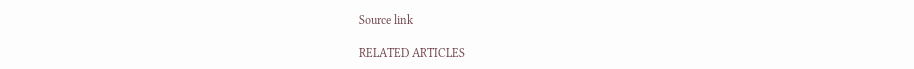Source link

RELATED ARTICLES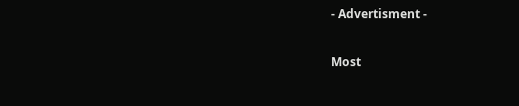- Advertisment -

Most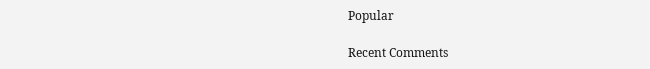Popular

Recent Comments